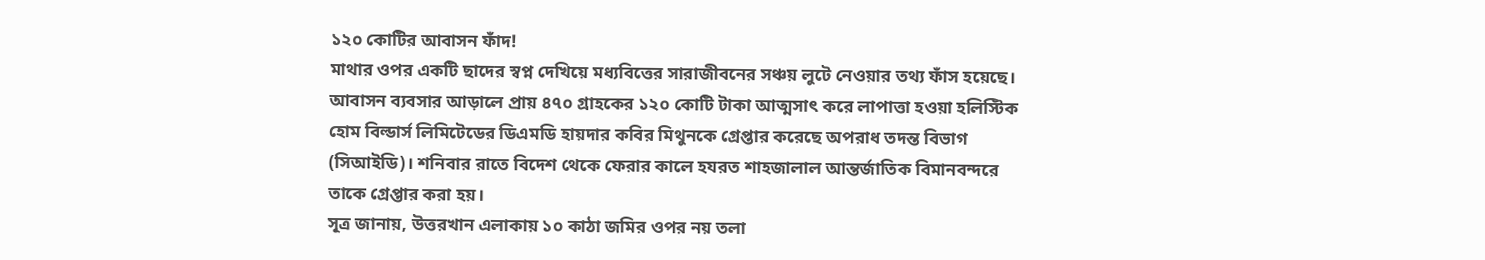১২০ কোটির আবাসন ফাঁদ!
মাথার ওপর একটি ছাদের স্বপ্ন দেখিয়ে মধ্যবিত্তের সারাজীবনের সঞ্চয় লুটে নেওয়ার তথ্য ফাঁস হয়েছে। আবাসন ব্যবসার আড়ালে প্রায় ৪৭০ গ্রাহকের ১২০ কোটি টাকা আত্মসাৎ করে লাপাত্তা হওয়া হলিস্টিক হোম বিল্ডার্স লিমিটেডের ডিএমডি হায়দার কবির মিথুনকে গ্রেপ্তার করেছে অপরাধ তদন্ত বিভাগ (সিআইডি)। শনিবার রাতে বিদেশ থেকে ফেরার কালে হযরত শাহজালাল আন্তর্জাতিক বিমানবন্দরে তাকে গ্রেপ্তার করা হয়।
সূত্র জানায়, উত্তরখান এলাকায় ১০ কাঠা জমির ওপর নয় তলা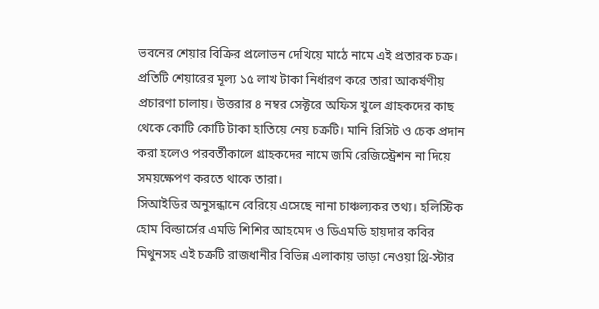ভবনের শেয়ার বিক্রির প্রলোভন দেখিয়ে মাঠে নামে এই প্রতারক চক্র। প্রতিটি শেয়ারের মূল্য ১৫ লাখ টাকা নির্ধারণ করে তারা আকর্ষণীয় প্রচারণা চালায়। উত্তরার ৪ নম্বর সেক্টরে অফিস খুলে গ্রাহকদের কাছ থেকে কোটি কোটি টাকা হাতিয়ে নেয় চক্রটি। মানি রিসিট ও চেক প্রদান করা হলেও পরবর্তীকালে গ্রাহকদের নামে জমি রেজিস্ট্রেশন না দিয়ে সময়ক্ষেপণ করতে থাকে তারা।
সিআইডির অনুসন্ধানে বেরিয়ে এসেছে নানা চাঞ্চল্যকর তথ্য। হলিস্টিক হোম বিল্ডার্সের এমডি শিশির আহমেদ ও ডিএমডি হায়দার কবির মিথুনসহ এই চক্রটি রাজধানীর বিভিন্ন এলাকায় ভাড়া নেওয়া থ্রি-স্টার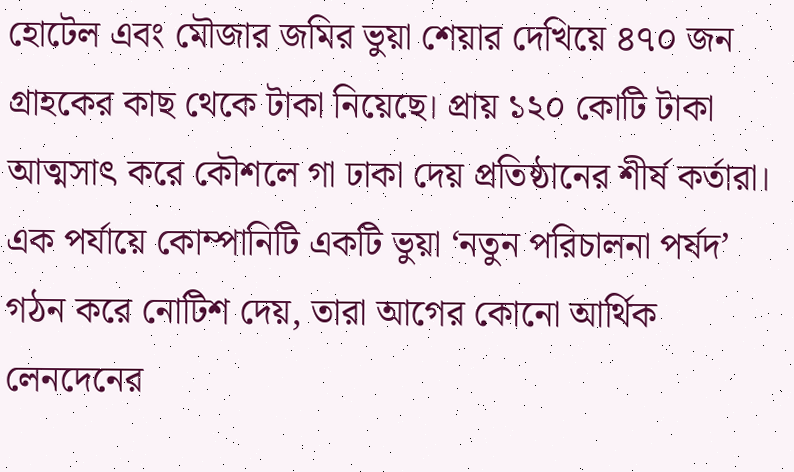হোটেল এবং মৌজার জমির ভুয়া শেয়ার দেখিয়ে ৪৭০ জন গ্রাহকের কাছ থেকে টাকা নিয়েছে। প্রায় ১২০ কোটি টাকা আত্মসাৎ করে কৌশলে গা ঢাকা দেয় প্রতিষ্ঠানের শীর্ষ কর্তারা। এক পর্যায়ে কোম্পানিটি একটি ভুয়া ‘নতুন পরিচালনা পর্ষদ’ গঠন করে নোটিশ দেয়, তারা আগের কোনো আর্থিক লেনদেনের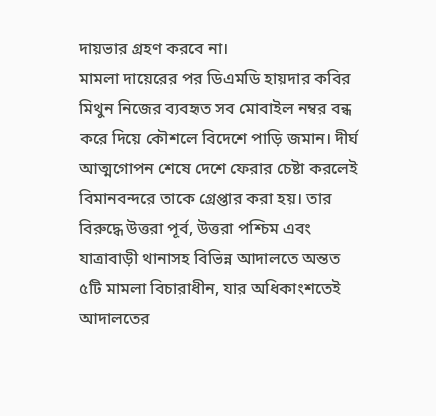দায়ভার গ্রহণ করবে না।
মামলা দায়েরের পর ডিএমডি হায়দার কবির মিথুন নিজের ব্যবহৃত সব মোবাইল নম্বর বন্ধ করে দিয়ে কৌশলে বিদেশে পাড়ি জমান। দীর্ঘ আত্মগোপন শেষে দেশে ফেরার চেষ্টা করলেই বিমানবন্দরে তাকে গ্রেপ্তার করা হয়। তার বিরুদ্ধে উত্তরা পূর্ব, উত্তরা পশ্চিম এবং যাত্রাবাড়ী থানাসহ বিভিন্ন আদালতে অন্তত ৫টি মামলা বিচারাধীন, যার অধিকাংশতেই আদালতের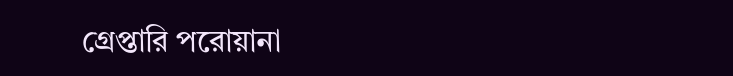গ্রেপ্তারি পরোয়ানা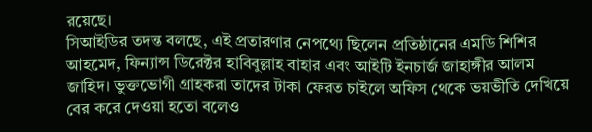রয়েছে।
সিআইডির তদন্ত বলছে, এই প্রতারণার নেপথ্যে ছিলেন প্রতিষ্ঠানের এমডি শিশির আহমেদ, ফিন্যান্স ডিরেক্টর হাবিবুল্লাহ বাহার এবং আইটি ইনচার্জ জাহাঙ্গীর আলম জাহিদ। ভুক্তভোগী গ্রাহকরা তাদের টাকা ফেরত চাইলে অফিস থেকে ভয়ভীতি দেখিয়ে বের করে দেওয়া হতো বলেও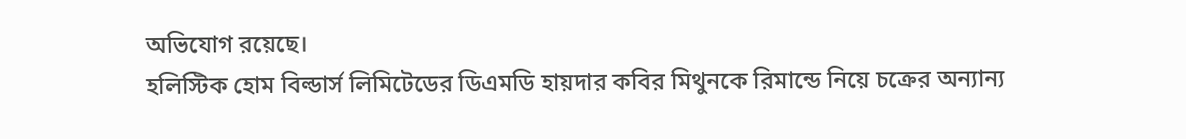অভিযোগ রয়েছে।
হলিস্টিক হোম বিল্ডার্স লিমিটেডের ডিএমডি হায়দার কবির মিথুনকে রিমান্ডে নিয়ে চক্রের অন্যান্য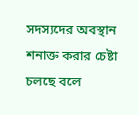সদস্যদের অবস্থান শনাক্ত করার চেষ্টা চলছে বলে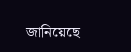জানিয়েছে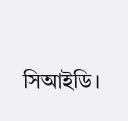সিআইডি।